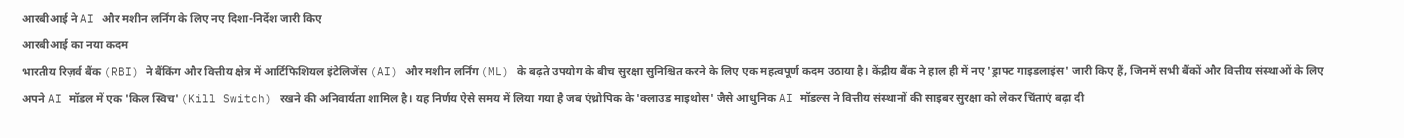आरबीआई ने AI और मशीन लर्निंग के लिए नए दिशा-निर्देश जारी किए
आरबीआई का नया कदम
भारतीय रिज़र्व बैंक (RBI) ने बैंकिंग और वित्तीय क्षेत्र में आर्टिफिशियल इंटेलिजेंस (AI) और मशीन लर्निंग (ML) के बढ़ते उपयोग के बीच सुरक्षा सुनिश्चित करने के लिए एक महत्वपूर्ण कदम उठाया है। केंद्रीय बैंक ने हाल ही में नए 'ड्राफ्ट गाइडलाइंस' जारी किए हैं, जिनमें सभी बैंकों और वित्तीय संस्थाओं के लिए अपने AI मॉडल में एक 'किल स्विच' (Kill Switch) रखने की अनिवार्यता शामिल है। यह निर्णय ऐसे समय में लिया गया है जब एंथ्रोपिक के 'क्लाउड माइथोस' जैसे आधुनिक AI मॉडल्स ने वित्तीय संस्थानों की साइबर सुरक्षा को लेकर चिंताएं बढ़ा दी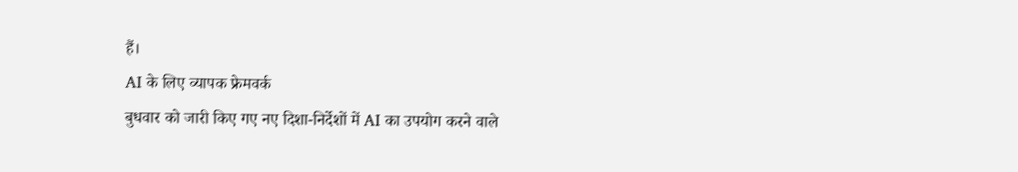हैं।
AI के लिए व्यापक फ्रेमवर्क
बुधवार को जारी किए गए नए दिशा-निर्देशों में AI का उपयोग करने वाले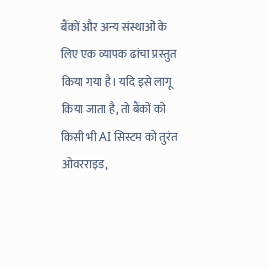बैंकों और अन्य संस्थाओं के लिए एक व्यापक ढांचा प्रस्तुत किया गया है। यदि इसे लागू किया जाता है, तो बैंकों को किसी भी AI सिस्टम को तुरंत ओवरराइड,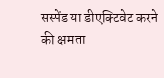सस्पेंड या डीएक्टिवेट करने की क्षमता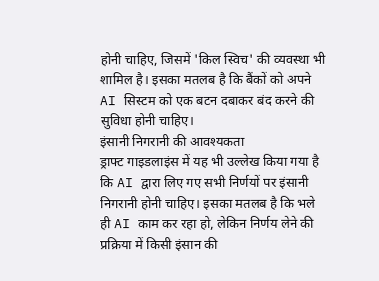होनी चाहिए, जिसमें 'किल स्विच' की व्यवस्था भी शामिल है। इसका मतलब है कि बैंकों को अपने AI सिस्टम को एक बटन दबाकर बंद करने की सुविधा होनी चाहिए।
इंसानी निगरानी की आवश्यकता
ड्राफ्ट गाइडलाइंस में यह भी उल्लेख किया गया है कि AI द्वारा लिए गए सभी निर्णयों पर इंसानी निगरानी होनी चाहिए। इसका मतलब है कि भले ही AI काम कर रहा हो, लेकिन निर्णय लेने की प्रक्रिया में किसी इंसान की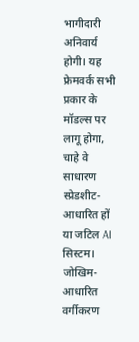भागीदारी अनिवार्य होगी। यह फ्रेमवर्क सभी प्रकार के मॉडल्स पर लागू होगा, चाहे वे साधारण स्प्रेडशीट-आधारित हों या जटिल AI सिस्टम।
जोखिम-आधारित वर्गीकरण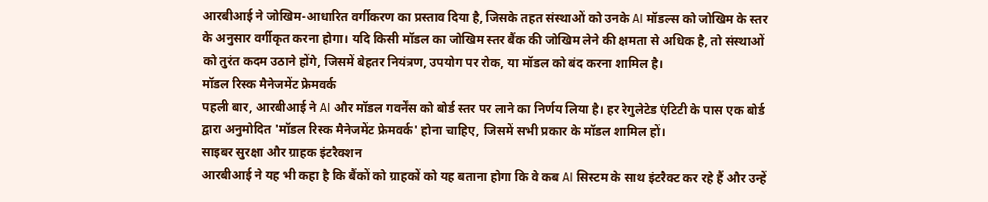आरबीआई ने जोखिम-आधारित वर्गीकरण का प्रस्ताव दिया है, जिसके तहत संस्थाओं को उनके AI मॉडल्स को जोखिम के स्तर के अनुसार वर्गीकृत करना होगा। यदि किसी मॉडल का जोखिम स्तर बैंक की जोखिम लेने की क्षमता से अधिक है, तो संस्थाओं को तुरंत कदम उठाने होंगे, जिसमें बेहतर नियंत्रण, उपयोग पर रोक, या मॉडल को बंद करना शामिल है।
मॉडल रिस्क मैनेजमेंट फ्रेमवर्क
पहली बार, आरबीआई ने AI और मॉडल गवर्नेंस को बोर्ड स्तर पर लाने का निर्णय लिया है। हर रेगुलेटेड एंटिटी के पास एक बोर्ड द्वारा अनुमोदित 'मॉडल रिस्क मैनेजमेंट फ्रेमवर्क' होना चाहिए, जिसमें सभी प्रकार के मॉडल शामिल हों।
साइबर सुरक्षा और ग्राहक इंटरैक्शन
आरबीआई ने यह भी कहा है कि बैंकों को ग्राहकों को यह बताना होगा कि वे कब AI सिस्टम के साथ इंटरैक्ट कर रहे हैं और उन्हें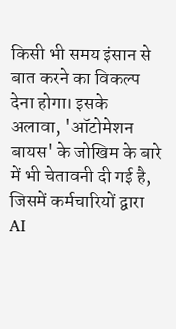किसी भी समय इंसान से बात करने का विकल्प देना होगा। इसके अलावा, 'ऑटोमेशन बायस' के जोखिम के बारे में भी चेतावनी दी गई है, जिसमें कर्मचारियों द्वारा AI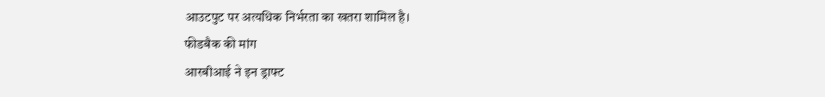आउटपुट पर अत्यधिक निर्भरता का खतरा शामिल है।
फीडबैक की मांग
आरबीआई ने इन ड्राफ्ट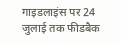गाइडलाइंस पर 24 जुलाई तक फीडबैक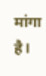मांगा है।